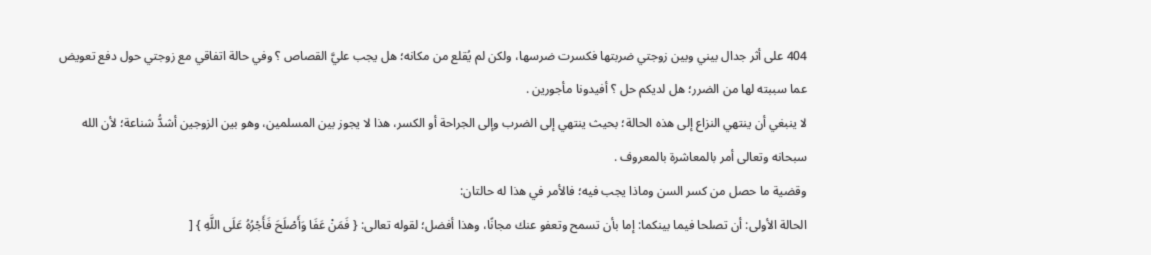404 على أثر جدال بيني وبين زوجتي ضربتها فكسرت ضرسها، ولكن لم يُقلع من مكانه؛ هل يجب عليَّ القصاص ؟ وفي حالة اتفاقي مع زوجتي حول دفع تعويض عما سببته لها من الضرر؛ هل لديكم حل ؟ أفيدونا مأجورين .
لا ينبغي أن ينتهي النزاع إلى هذه الحالة؛ بحيث ينتهي إلى الضرب وإلى الجراحة أو الكسر، هذا لا يجوز بين المسلمين، وهو بين الزوجين أشدُّ شناعة؛ لأن الله سبحانه وتعالى أمر بالمعاشرة بالمعروف .
وقضية ما حصل من كسر السن وماذا يجب فيه؛ فالأمر في هذا له حالتان:
الحالة الأولى: أن تصلحا فيما بينكما: إما بأن تسمح وتعفو عنك مجانًا، وهذا أفضل؛ لقوله تعالى: { فَمَنْ عَفَا وَأَصْلَحَ فَأَجْرُهُ عَلَى اللَّهِ } [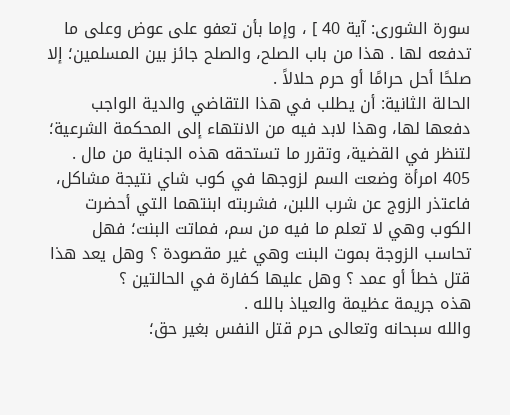سورة الشورى: آية 40 ] ، وإما بأن تعفو على عوض وعلى ما تدفعه لها . هذا من باب الصلح، والصلح جائز بين المسلمين؛ إلا صلحًا أحل حرامًا أو حرم حلالاً .
الحالة الثانية: أن يطلب في هذا التقاضي والدية الواجب دفعها لها، وهذا لابد فيه من الانتهاء إلى المحكمة الشرعية؛ لتنظر في القضية، وتقرر ما تستحقه هذه الجناية من مال .
405 امرأة وضعت السم لزوجها في كوب شاي نتيجة مشاكل، فاعتذر الزوج عن شرب اللبن، فشربته ابنتهما التي أحضرت الكوب وهي لا تعلم ما فيه من سم، فماتت البنت؛ فهل تحاسب الزوجة بموت البنت وهي غير مقصودة ؟ وهل يعد هذا قتل خطأ أو عمد ؟ وهل عليها كفارة في الحالتين ؟
هذه جريمة عظيمة والعياذ بالله .
والله سبحانه وتعالى حرم قتل النفس بغير حق؛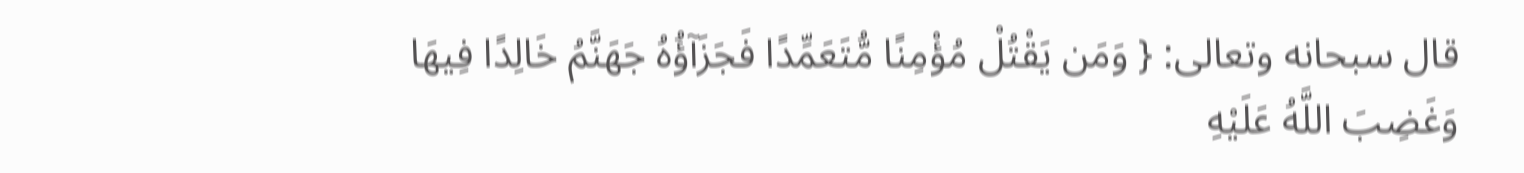قال سبحانه وتعالى: { وَمَن يَقْتُلْ مُؤْمِنًا مُّتَعَمِّدًا فَجَزَآؤُهُ جَهَنَّمُ خَالِدًا فِيهَا وَغَضِبَ اللَّهُ عَلَيْهِ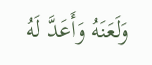وَلَعَنَهُ وَأَعَدَّ لَهُ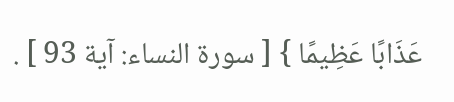عَذَابًا عَظِيمًا } [ سورة النساء: آية 93 ] .